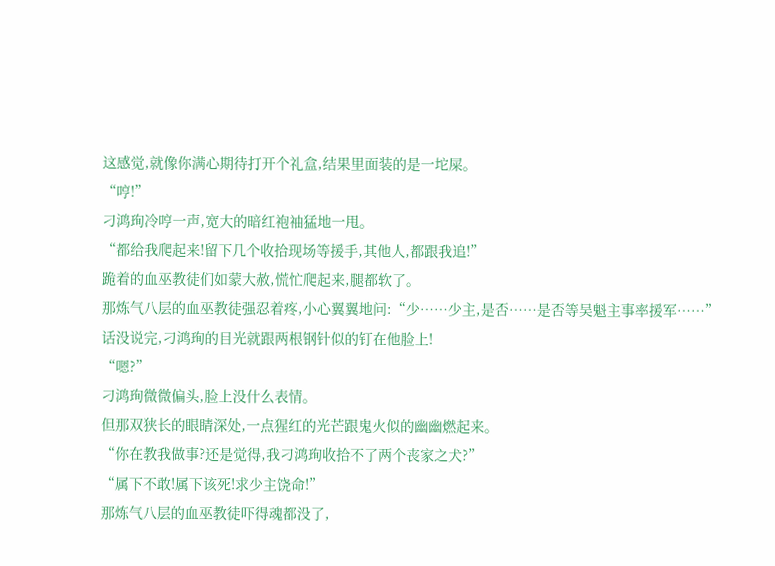这感觉,就像你满心期待打开个礼盒,结果里面装的是一坨屎。
“哼!”
刁鸿珣冷哼一声,宽大的暗红袍袖猛地一甩。
“都给我爬起来!留下几个收拾现场等援手,其他人,都跟我追!”
跪着的血巫教徒们如蒙大赦,慌忙爬起来,腿都软了。
那炼气八层的血巫教徒强忍着疼,小心翼翼地问:“少……少主,是否……是否等吴魁主事率援军……”
话没说完,刁鸿珣的目光就跟两根钢针似的钉在他脸上!
“嗯?”
刁鸿珣微微偏头,脸上没什么表情。
但那双狭长的眼睛深处,一点猩红的光芒跟鬼火似的幽幽燃起来。
“你在教我做事?还是觉得,我刁鸿珣收拾不了两个丧家之犬?”
“属下不敢!属下该死!求少主饶命!”
那炼气八层的血巫教徒吓得魂都没了,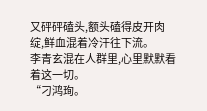又砰砰磕头,额头磕得皮开肉绽,鲜血混着冷汗往下流。
李青玄混在人群里,心里默默看着这一切。
“刁鸿珣。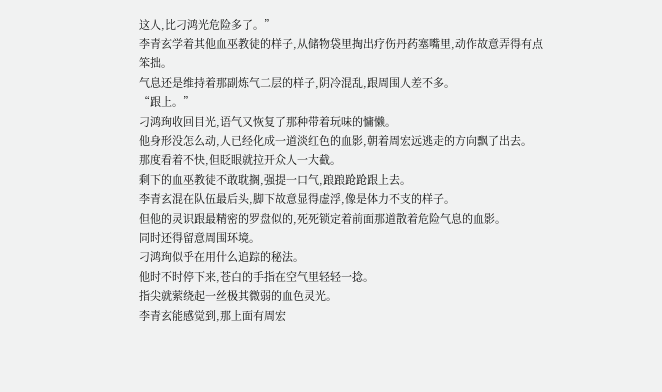这人,比刁鸿光危险多了。”
李青玄学着其他血巫教徒的样子,从储物袋里掏出疗伤丹药塞嘴里,动作故意弄得有点笨拙。
气息还是维持着那副炼气二层的样子,阴冷混乱,跟周围人差不多。
“跟上。”
刁鸿珣收回目光,语气又恢复了那种带着玩味的慵懒。
他身形没怎么动,人已经化成一道淡红色的血影,朝着周宏远逃走的方向飘了出去。
那度看着不快,但眨眼就拉开众人一大截。
剩下的血巫教徒不敢耽搁,强提一口气,踉踉跄跄跟上去。
李青玄混在队伍最后头,脚下故意显得虚浮,像是体力不支的样子。
但他的灵识跟最精密的罗盘似的,死死锁定着前面那道散着危险气息的血影。
同时还得留意周围环境。
刁鸿珣似乎在用什么追踪的秘法。
他时不时停下来,苍白的手指在空气里轻轻一捻。
指尖就萦绕起一丝极其微弱的血色灵光。
李青玄能感觉到,那上面有周宏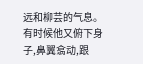远和柳芸的气息。
有时候他又俯下身子,鼻翼翕动,跟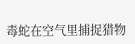毒蛇在空气里捕捉猎物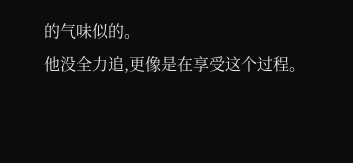的气味似的。
他没全力追,更像是在享受这个过程。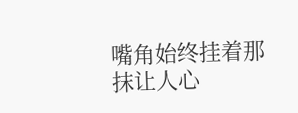嘴角始终挂着那抹让人心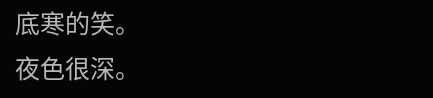底寒的笑。
夜色很深。